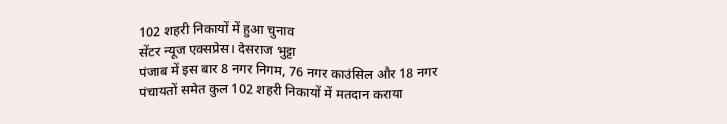102 शहरी निकायों में हुआ चुनाव
सेंटर न्यूज एक्सप्रेस। देसराज भुट्टा
पंजाब में इस बार 8 नगर निगम, 76 नगर काउंसिल और 18 नगर पंचायतों समेत कुल 102 शहरी निकायों में मतदान कराया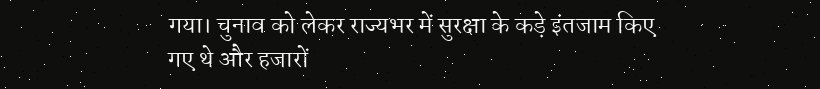गया। चुनाव को लेकर राज्यभर में सुरक्षा के कड़े इंतजाम किए गए थे और हजारों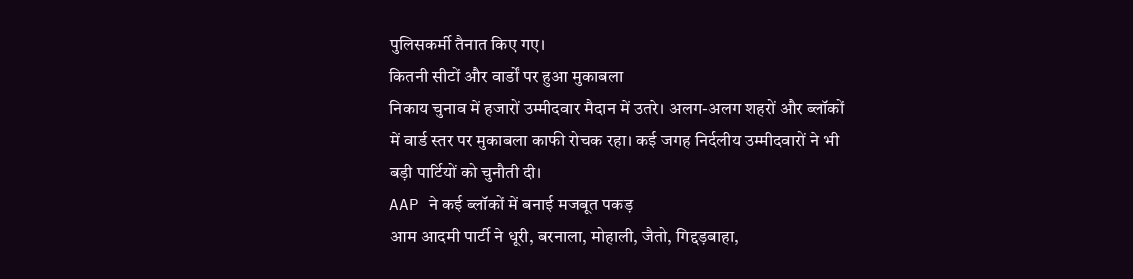पुलिसकर्मी तैनात किए गए।
कितनी सीटों और वार्डों पर हुआ मुकाबला
निकाय चुनाव में हजारों उम्मीदवार मैदान में उतरे। अलग-अलग शहरों और ब्लॉकों में वार्ड स्तर पर मुकाबला काफी रोचक रहा। कई जगह निर्दलीय उम्मीदवारों ने भी बड़ी पार्टियों को चुनौती दी।
AAP ने कई ब्लॉकों में बनाई मजबूत पकड़
आम आदमी पार्टी ने धूरी, बरनाला, मोहाली, जैतो, गिद्दड़बाहा,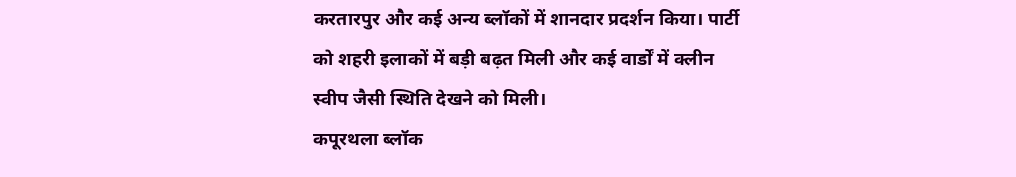करतारपुर और कई अन्य ब्लॉकों में शानदार प्रदर्शन किया। पार्टी को शहरी इलाकों में बड़ी बढ़त मिली और कई वार्डों में क्लीन स्वीप जैसी स्थिति देखने को मिली।
कपूरथला ब्लॉक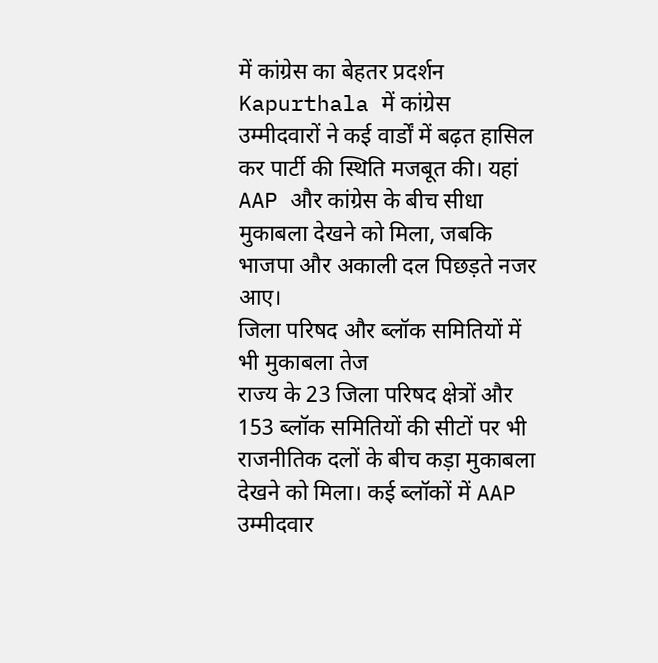में कांग्रेस का बेहतर प्रदर्शन
Kapurthala में कांग्रेस उम्मीदवारों ने कई वार्डों में बढ़त हासिल कर पार्टी की स्थिति मजबूत की। यहां AAP और कांग्रेस के बीच सीधा मुकाबला देखने को मिला, जबकि भाजपा और अकाली दल पिछड़ते नजर आए।
जिला परिषद और ब्लॉक समितियों में भी मुकाबला तेज
राज्य के 23 जिला परिषद क्षेत्रों और 153 ब्लॉक समितियों की सीटों पर भी राजनीतिक दलों के बीच कड़ा मुकाबला देखने को मिला। कई ब्लॉकों में AAP उम्मीदवार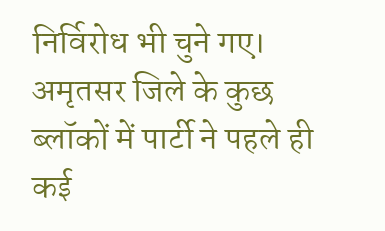निर्विरोध भी चुने गए। अमृतसर जिले के कुछ ब्लॉकों में पार्टी ने पहले ही कई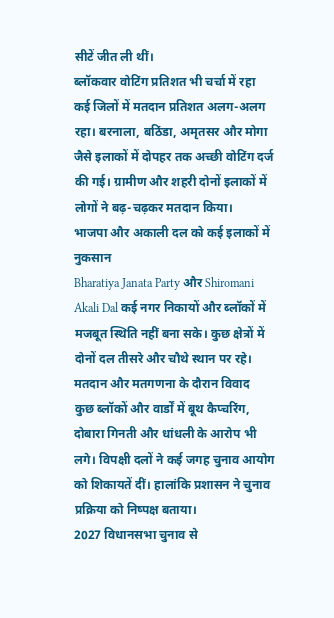सीटें जीत ली थीं।
ब्लॉकवार वोटिंग प्रतिशत भी चर्चा में रहा
कई जिलों में मतदान प्रतिशत अलग-अलग रहा। बरनाला, बठिंडा, अमृतसर और मोगा जैसे इलाकों में दोपहर तक अच्छी वोटिंग दर्ज की गई। ग्रामीण और शहरी दोनों इलाकों में लोगों ने बढ़-चढ़कर मतदान किया।
भाजपा और अकाली दल को कई इलाकों में नुकसान
Bharatiya Janata Party और Shiromani Akali Dal कई नगर निकायों और ब्लॉकों में मजबूत स्थिति नहीं बना सके। कुछ क्षेत्रों में दोनों दल तीसरे और चौथे स्थान पर रहे।
मतदान और मतगणना के दौरान विवाद
कुछ ब्लॉकों और वार्डों में बूथ कैप्चरिंग, दोबारा गिनती और धांधली के आरोप भी लगे। विपक्षी दलों ने कई जगह चुनाव आयोग को शिकायतें दीं। हालांकि प्रशासन ने चुनाव प्रक्रिया को निष्पक्ष बताया।
2027 विधानसभा चुनाव से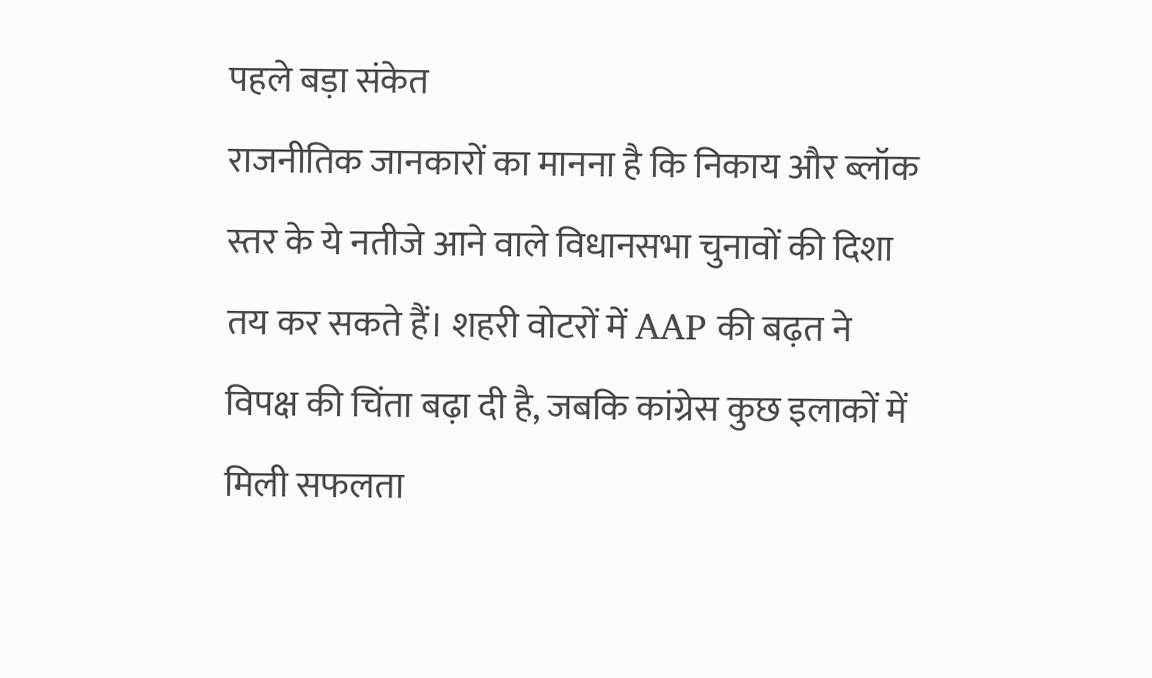पहले बड़ा संकेत
राजनीतिक जानकारों का मानना है कि निकाय और ब्लॉक स्तर के ये नतीजे आने वाले विधानसभा चुनावों की दिशा तय कर सकते हैं। शहरी वोटरों में AAP की बढ़त ने विपक्ष की चिंता बढ़ा दी है, जबकि कांग्रेस कुछ इलाकों में मिली सफलता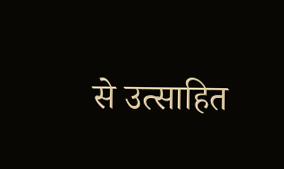से उत्साहित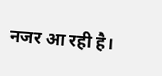नजर आ रही है।